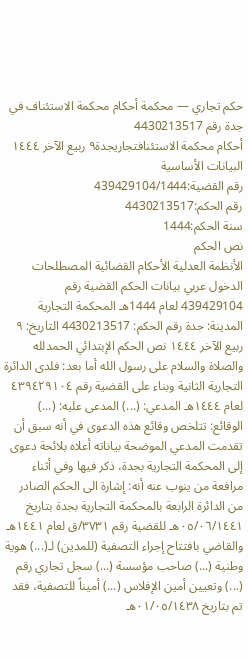حكم تجاري — محكمة أحكام محكمة الاستئناف في جدة رقم 4430213517
أحكام محكمة الاستئنافتجاريجدة٩ ربيع الآخر ١٤٤٤
البيانات الأساسية
رقم القضية:439429104/1444
رقم الحكم:4430213517
سنة الحكم:1444
نص الحكم
الأنظمة العدلية الأحكام القضائية المصطلحات الدخول عربي بيانات الحكم القضية رقم 439429104 لعام 1444هـ المحكمة التجارية المدينة: جدة رقم الحكم: 4430213517 التاريخ: ٩ ربيع الآخر ١٤٤٤ نص الحكم الإبتدائي الحمدلله والصلاة والسلام على رسول الله أما بعد: فلدى الدائرة التجارية الثانية وبناء على القضية رقم ٤٣٩٤٢٩١٠٤ لعام ١٤٤٤هـ المدعي: (...) المدعى عليه: (...) الوقائع: تتلخص وقائع هذه الدعوى في أنه سبق أن تقدمت المدعي الموضحة بياناته أعلاه بلائحة دعوى إلى المحكمة التجارية بجدة، ذكر فيها وفي أثناء مرافعة من ينوب عنه أنه: إشارة الى الحكم الصادر من الدائرة الرابعة بالمحكمة التجارية بجدة بتاريخ ٠٥/٠٦/١٤٤١هـ للقضية رقم ٣٧٣١/ق لعام ١٤٤١هـ والقاضي بافتتاح إجراء التصفية (للمدين) لـ(...) هوية وطنية (...) صاحب مؤسسة (...) سجل تجاري رقم (...) وتعيين أمين الإفلاس (...) أميناً للتصفية، فقد تم بتاريخ ٠١/٠٥/١٤٣٨هـ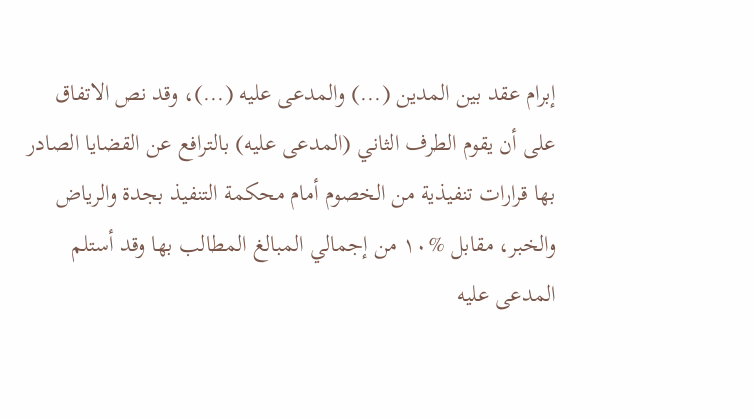إبرام عقد بين المدين (...) والمدعى عليه (...)، وقد نص الاتفاق على أن يقوم الطرف الثاني (المدعى عليه) بالترافع عن القضايا الصادر بها قرارات تنفيذية من الخصوم أمام محكمة التنفيذ بجدة والرياض والخبر، مقابل %١٠ من إجمالي المبالغ المطالب بها وقد أستلم المدعى عليه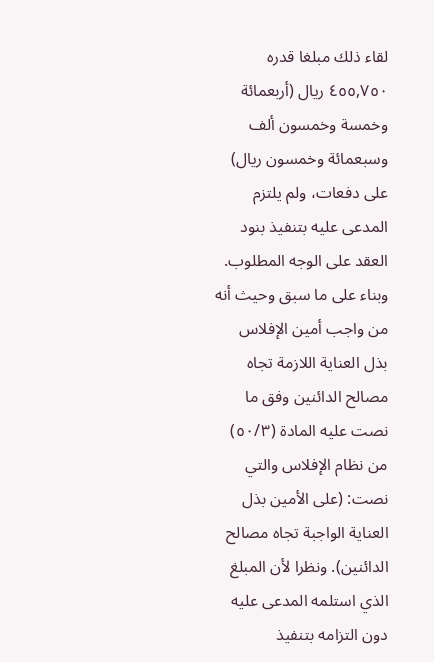لقاء ذلك مبلغا قدره ٤٥٥,٧٥٠ ريال (أربعمائة وخمسة وخمسون ألف وسبعمائة وخمسون ريال) على دفعات، ولم يلتزم المدعى عليه بتنفيذ بنود العقد على الوجه المطلوب. وبناء على ما سبق وحيث أنه من واجب أمين الإفلاس بذل العناية اللازمة تجاه مصالح الدائنين وفق ما نصت عليه المادة (٥٠/٣) من نظام الإفلاس والتي نصت: (على الأمين بذل العناية الواجبة تجاه مصالح الدائنين). ونظرا لأن المبلغ الذي استلمه المدعى عليه دون التزامه بتنفيذ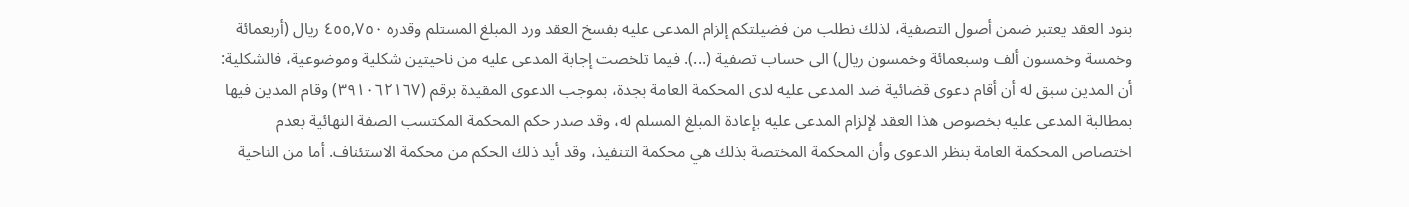بنود العقد يعتبر ضمن أصول التصفية، لذلك نطلب من فضيلتكم إلزام المدعى عليه بفسخ العقد ورد المبلغ المستلم وقدره ٤٥٥,٧٥٠ ريال (أربعمائة وخمسة وخمسون ألف وسبعمائة وخمسون ريال) الى حساب تصفية (...). فيما تلخصت إجابة المدعى عليه من ناحيتين شكلية وموضوعية، فالشكلية: أن المدين سبق له أن أقام دعوى قضائية ضد المدعى عليه لدى المحكمة العامة بجدة، بموجب الدعوى المقيدة برقم (٣٩١٠٦٢١٦٧) وقام المدين فيها بمطالبة المدعى عليه بخصوص هذا العقد لإلزام المدعى عليه بإعادة المبلغ المسلم له، وقد صدر حكم المحكمة المكتسب الصفة النهائية بعدم اختصاص المحكمة العامة بنظر الدعوى وأن المحكمة المختصة بذلك هي محكمة التنفيذ، وقد أيد ذلك الحكم من محكمة الاستئناف. أما من الناحية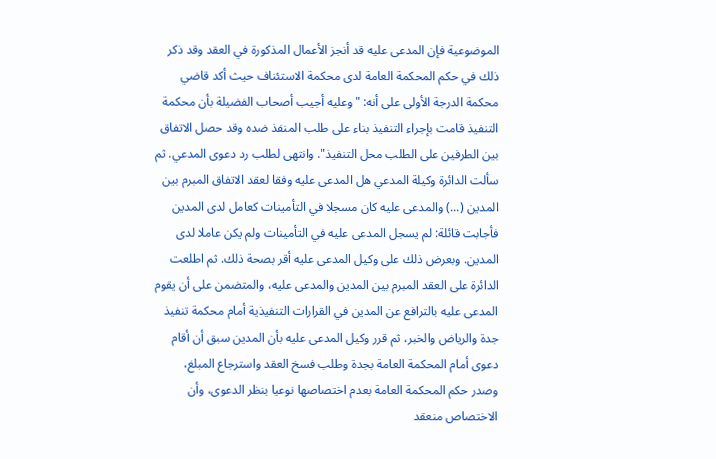الموضوعية فإن المدعى عليه قد أنجز الأعمال المذكورة في العقد وقد ذكر ذلك في حكم المحكمة العامة لدى محكمة الاستئناف حيث أكد قاضي محكمة الدرجة الأولى على أنه: "وعليه أجيب أصحاب الفضيلة بأن محكمة التنفيذ قامت بإجراء التنفيذ بناء على طلب المنفذ ضده وقد حصل الاتفاق بين الطرفين على الطلب محل التنفيذ". وانتهى لطلب رد دعوى المدعي. ثم سألت الدائرة وكيلة المدعي هل المدعى عليه وفقا لعقد الاتفاق المبرم بين المدين (...) والمدعى عليه كان مسجلا في التأمينات كعامل لدى المدين فأجابت قائلة: لم يسجل المدعى عليه في التأمينات ولم يكن عاملا لدى المدين. وبعرض ذلك على وكيل المدعى عليه أقر بصحة ذلك. ثم اطلعت الدائرة على العقد المبرم بين المدين والمدعى عليه، والمتضمن على أن يقوم المدعى عليه بالترافع عن المدين في القرارات التنفيذية أمام محكمة تنفيذ جدة والرياض والخبر، ثم قرر وكيل المدعى عليه بأن المدين سبق أن أقام دعوى أمام المحكمة العامة بجدة وطلب فسخ العقد واسترجاع المبلغ، وصدر حكم المحكمة العامة بعدم اختصاصها نوعيا بنظر الدعوى، وأن الاختصاص منعقد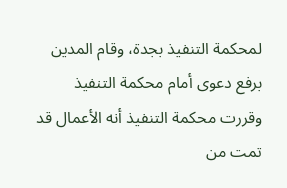لمحكمة التنفيذ بجدة، وقام المدين برفع دعوى أمام محكمة التنفيذ وقررت محكمة التنفيذ أنه الأعمال قد تمت من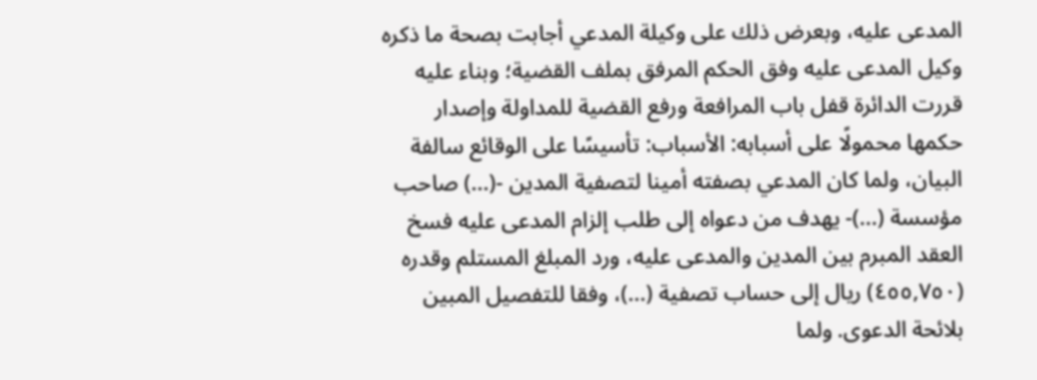المدعى عليه، وبعرض ذلك على وكيلة المدعي أجابت بصحة ما ذكره وكيل المدعى عليه وفق الحكم المرفق بملف القضية؛ وبناء عليه قررت الدائرة قفل باب المرافعة ورفع القضية للمداولة وإصدار حكمها محمولًا على أسبابه: الأسباب: تأسيسًا على الوقائع سالفة البيان، ولما كان المدعي بصفته أمينا لتصفية المدين -(...) صاحب مؤسسة (...)- يهدف من دعواه إلى طلب إلزام المدعى عليه فسخ العقد المبرم بين المدين والمدعى عليه، ورد المبلغ المستلم وقدره (٤٥٥,٧٥٠) ريال إلى حساب تصفية (...)، وفقا للتفصيل المبين بلائحة الدعوى. ولما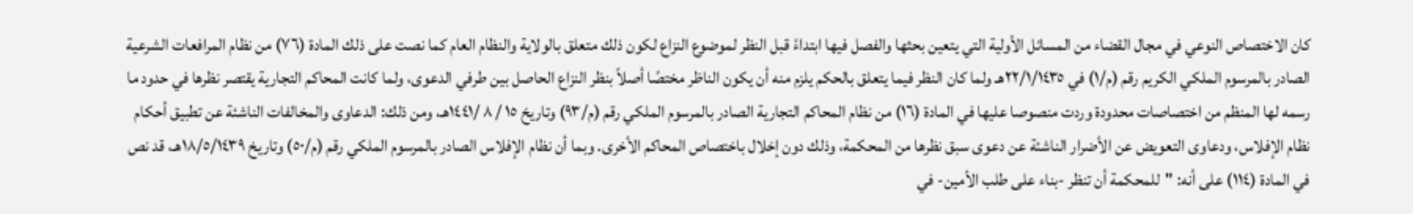كان الاختصاص النوعي في مجال القضاء من المسائل الأولية التي يتعين بحثها والفصل فيها ابتداءً قبل النظر لموضوع النزاع لكون ذلك متعلق بالولاية والنظام العام كما نصت على ذلك المادة (٧٦) من نظام المرافعات الشرعية الصادر بالمرسوم الملكي الكريم رقم (م/١) في ٢٢/١/١٤٣٥هـ ولما كان النظر فيما يتعلق بالحكم يلزم منه أن يكون الناظر مختصًا أصلاً بنظر النزاع الحاصل بين طرفي الدعوى، ولما كانت المحاكم التجارية يقتصر نظرها في حدود ما رسمه لها المنظم من اختصاصات محدودة وردت منصوصا عليها في المادة (١٦) من نظام المحاكم التجارية الصادر بالمرسوم الملكي رقم (م/٩٣) وتاريخ ١٥ / ٨ /١٤٤١هـ، ومن ذلك: الدعاوى والمخالفات الناشئة عن تطبيق أحكام نظام الإفلاس، ودعاوى التعويض عن الأضرار الناشئة عن دعوى سبق نظرها من المحكمة، وذلك دون إخلال باختصاص المحاكم الأخرى. وبما أن نظام الإفلاس الصادر بالمرسوم الملكي رقم (م/٥٠) وتاريخ ١٨/٥/١٤٣٩هـ، قد نص في المادة (١١٤) على أنه: "للمحكمة أن تنظر -بناء على طلب الأمين- في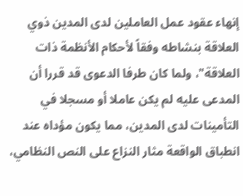إنهاء عقود عمل العاملين لدى المدين ذوي العلاقة بنشاطه وفقاً لأحكام الأنظمة ذات العلاقة"، ولما كان طرفا الدعوى قد قررا أن المدعى عليه لم يكن عاملا أو مسجلا في التأمينات لدى المدين، مما يكون مؤداه عند انطباق الواقعة مثار النزاع على النص النظامي،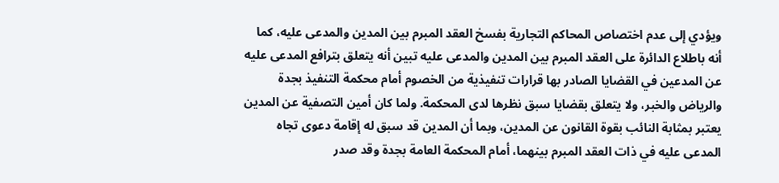ويؤدي إلى عدم اختصاص المحاكم التجارية بفسخ العقد المبرم بين المدين والمدعى عليه، كما أنه باطلاع الدائرة على العقد المبرم بين المدين والمدعى عليه تبين أنه يتعلق بترافع المدعى عليه عن المدعين في القضايا الصادر بها قرارات تنفيذية من الخصوم أمام محكمة التنفيذ بجدة والرياض والخبر، ولا يتعلق بقضايا سبق نظرها لدى المحكمة. ولما كان أمين التصفية عن المدين يعتبر بمثابة النائب بقوة القانون عن المدين، وبما أن المدين قد سبق له إقامة دعوى تجاه المدعى عليه في ذات العقد المبرم بينهما، أمام المحكمة العامة بجدة وقد صدر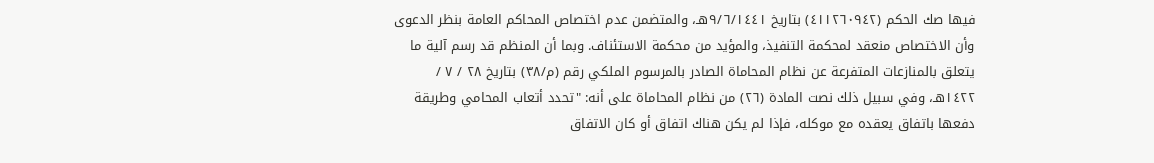فيها صك الحكم (٤١١٢٦٠٩٤٢) بتاريخ ٩/٦/١٤٤١هـ، والمتضمن عدم اختصاص المحاكم العامة بنظر الدعوى وأن الاختصاص منعقد لمحكمة التنفيذ، والمؤيد من محكمة الاستئناف. وبما أن المنظم قد رسم آلية ما يتعلق بالمنازعات المتفرعة عن نظام المحاماة الصادر بالمرسوم الملكي رقم (م/٣٨) بتاريخ ٢٨ / ٧ / ١٤٢٢هـ، وفي سبيل ذلك نصت المادة (٢٦) من نظام المحاماة على أنه: "تحدد أتعاب المحامي وطريقة دفعها باتفاق يعقده مع موكله، فإذا لم يكن هناك اتفاق أو كان الاتفاق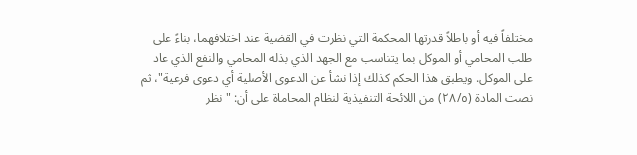مختلفاً فيه أو باطلاً قدرتها المحكمة التي نظرت في القضية عند اختلافهما، بناءً على طلب المحامي أو الموكل بما يتناسب مع الجهد الذي بذله المحامي والنفع الذي عاد على الموكل. ويطبق هذا الحكم كذلك إذا نشأ عن الدعوى الأصلية أي دعوى فرعية"، ثم نصت المادة (٢٨/٥) من اللائحة التنفيذية لنظام المحاماة على أن: "نظر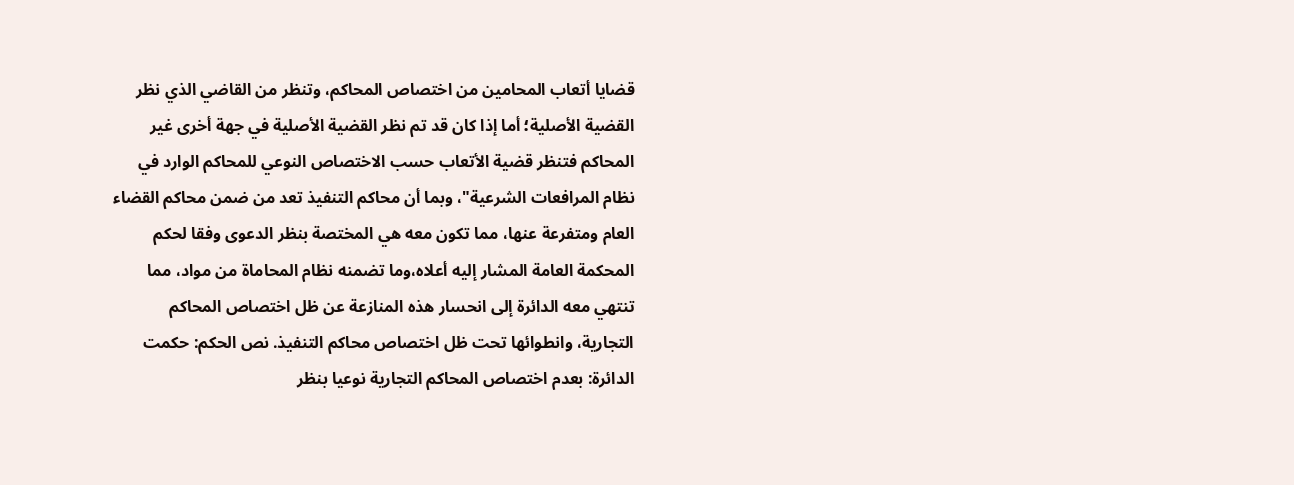قضايا أتعاب المحامين من اختصاص المحاكم، وتنظر من القاضي الذي نظر القضية الأصلية؛ أما إذا كان قد تم نظر القضية الأصلية في جهة أخرى غير المحاكم فتنظر قضية الأتعاب حسب الاختصاص النوعي للمحاكم الوارد في نظام المرافعات الشرعية"، وبما أن محاكم التنفيذ تعد من ضمن محاكم القضاء العام ومتفرعة عنها، مما تكون معه هي المختصة بنظر الدعوى وفقا لحكم المحكمة العامة المشار إليه أعلاه،وما تضمنه نظام المحاماة من مواد، مما تنتهي معه الدائرة إلى انحسار هذه المنازعة عن ظل اختصاص المحاكم التجارية، وانطوائها تحت ظل اختصاص محاكم التنفيذ. نص الحكم: حكمت الدائرة: بعدم اختصاص المحاكم التجارية نوعيا بنظر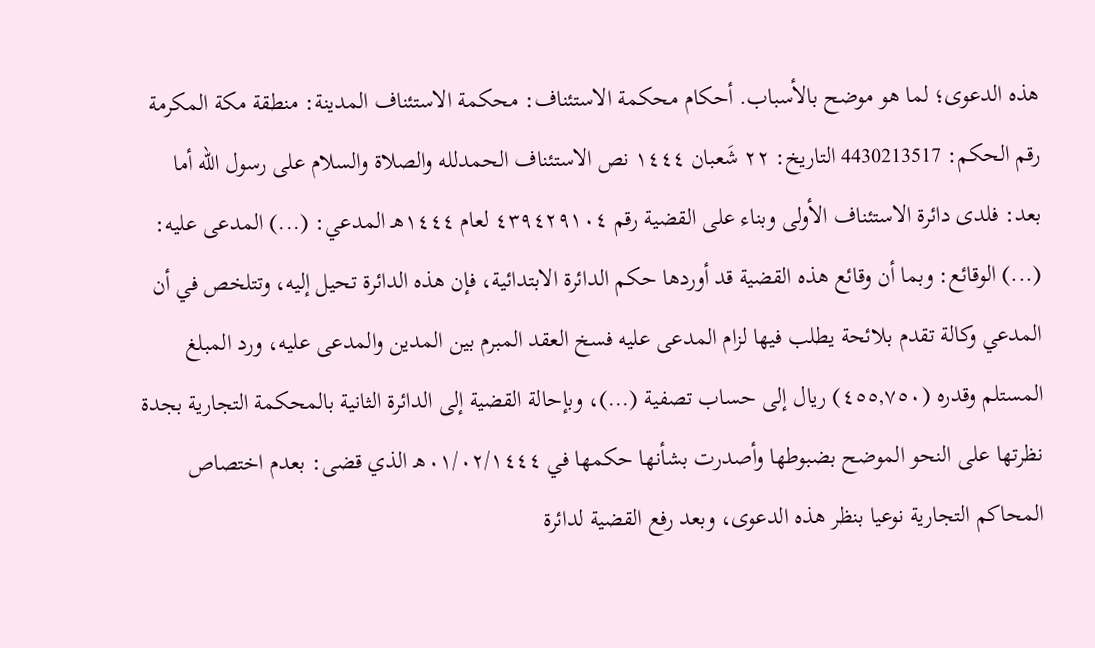هذه الدعوى؛ لما هو موضح بالأسباب. أحكام محكمة الاستئناف: محكمة الاستئناف المدينة: منطقة مكة المكرمة رقم الحكم: 4430213517 التاريخ: ٢٢ شَعبان ١٤٤٤ نص الاستئناف الحمدلله والصلاة والسلام على رسول الله أما بعد: فلدى دائرة الاستئناف الأولى وبناء على القضية رقم ٤٣٩٤٢٩١٠٤ لعام ١٤٤٤هـ المدعي: (...) المدعى عليه: (...) الوقائع: وبما أن وقائع هذه القضية قد أوردها حكم الدائرة الابتدائية، فإن هذه الدائرة تحيل إليه، وتتلخص في أن المدعي وكالة تقدم بلائحة يطلب فيها لزام المدعى عليه فسخ العقد المبرم بين المدين والمدعى عليه، ورد المبلغ المستلم وقدره (٤٥٥,٧٥٠) ريال إلى حساب تصفية (...)، وبإحالة القضية إلى الدائرة الثانية بالمحكمة التجارية بجدة نظرتها على النحو الموضح بضبوطها وأصدرت بشأنها حكمها في ٠١/٠٢/١٤٤٤هـ الذي قضى: بعدم اختصاص المحاكم التجارية نوعيا بنظر هذه الدعوى، وبعد رفع القضية لدائرة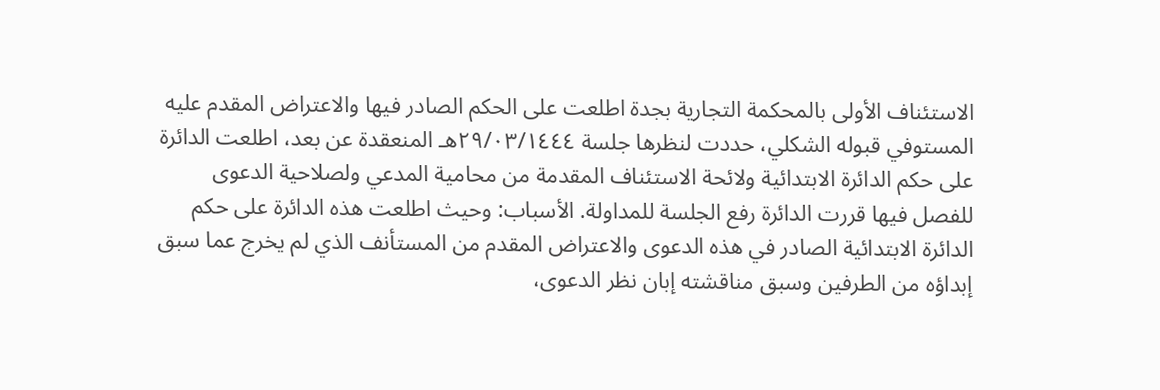الاستئناف الأولى بالمحكمة التجارية بجدة اطلعت على الحكم الصادر فيها والاعتراض المقدم عليه المستوفي قبوله الشكلي، حددت لنظرها جلسة ٢٩/٠٣/١٤٤٤هـ المنعقدة عن بعد، اطلعت الدائرة على حكم الدائرة الابتدائية ولائحة الاستئناف المقدمة من محامية المدعي ولصلاحية الدعوى للفصل فيها قررت الدائرة رفع الجلسة للمداولة. الأسباب: وحيث اطلعت هذه الدائرة على حكم الدائرة الابتدائية الصادر في هذه الدعوى والاعتراض المقدم من المستأنف الذي لم يخرج عما سبق إبداؤه من الطرفين وسبق مناقشته إبان نظر الدعوى،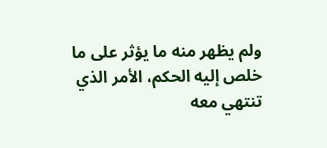ولم يظهر منه ما يؤثر على ما خلص إليه الحكم، الأمر الذي تنتهي معه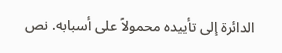الدائرة إلى تأييده محمولاً على أسبابه. نص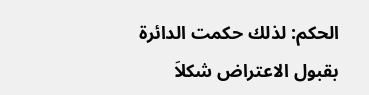الحكم: لذلك حكمت الدائرة بقبول الاعتراض شكلاَ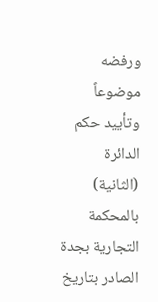ورفضه موضوعاً وتأييد حكم الدائرة (الثانية) بالمحكمة التجارية بجدة الصادر بتاريخ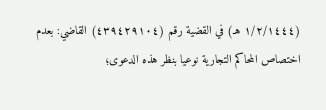(١/٢/١٤٤٤ هـ) في القضية رقم (٤٣٩٤٢٩١٠٤) القاضي: بعدم اختصاص المحاكم التجارية نوعيا بنظر هذه الدعوى؛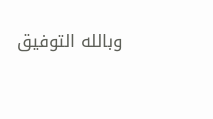وبالله التوفيق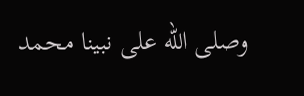وصلى الله على نبينا محمد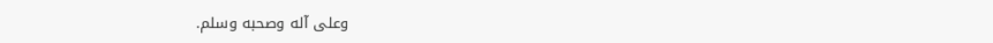وعلى آله وصحبه وسلم.